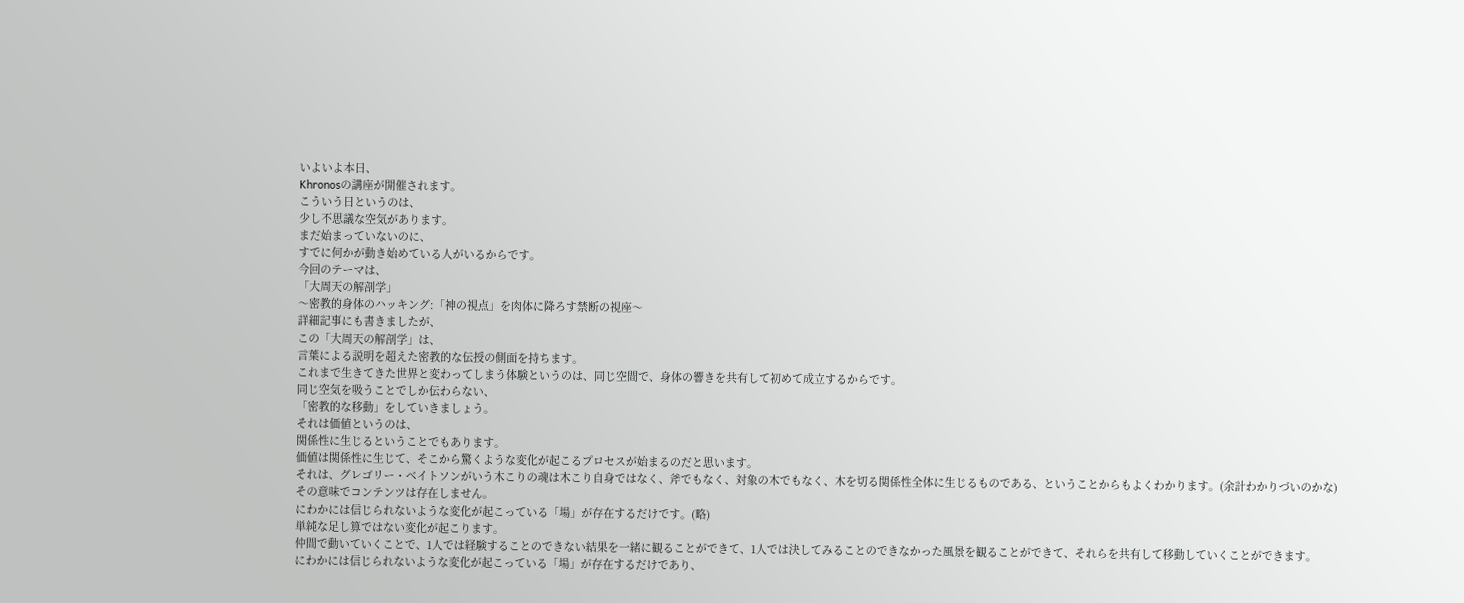いよいよ本日、
Khronosの講座が開催されます。
こういう日というのは、
少し不思議な空気があります。
まだ始まっていないのに、
すでに何かが動き始めている人がいるからです。
今回のテーマは、
「大周天の解剖学」
〜密教的身体のハッキング:「神の視点」を肉体に降ろす禁断の視座〜
詳細記事にも書きましたが、
この「大周天の解剖学」は、
言葉による説明を超えた密教的な伝授の側面を持ちます。
これまで生きてきた世界と変わってしまう体験というのは、同じ空間で、身体の響きを共有して初めて成立するからです。
同じ空気を吸うことでしか伝わらない、
「密教的な移動」をしていきましょう。
それは価値というのは、
関係性に生じるということでもあります。
価値は関係性に生じて、そこから驚くような変化が起こるプロセスが始まるのだと思います。
それは、グレゴリー・ベイトソンがいう木こりの魂は木こり自身ではなく、斧でもなく、対象の木でもなく、木を切る関係性全体に生じるものである、ということからもよくわかります。(余計わかりづいのかな)
その意味でコンテンツは存在しません。
にわかには信じられないような変化が起こっている「場」が存在するだけです。(略)
単純な足し算ではない変化が起こります。
仲間で動いていくことで、1人では経験することのできない結果を一緒に観ることができて、1人では決してみることのできなかった風景を観ることができて、それらを共有して移動していくことができます。
にわかには信じられないような変化が起こっている「場」が存在するだけであり、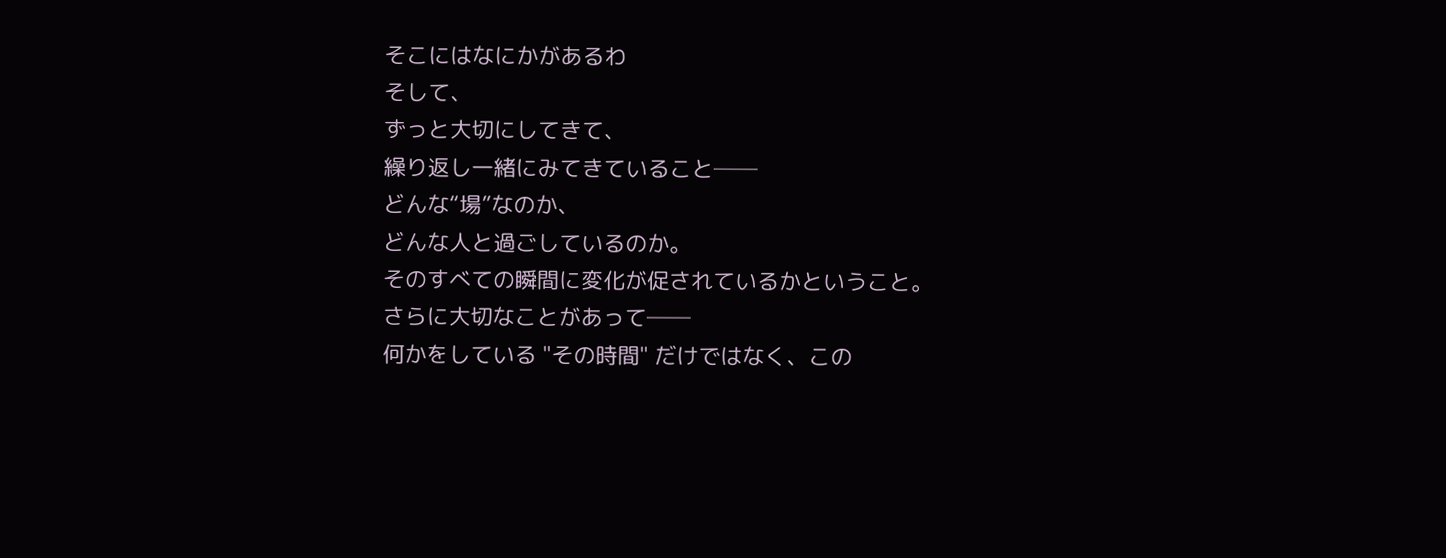そこにはなにかがあるわ
そして、
ずっと大切にしてきて、
繰り返し一緒にみてきていること──
どんな“場”なのか、
どんな人と過ごしているのか。
そのすべての瞬間に変化が促されているかということ。
さらに大切なことがあって──
何かをしている "その時間" だけではなく、この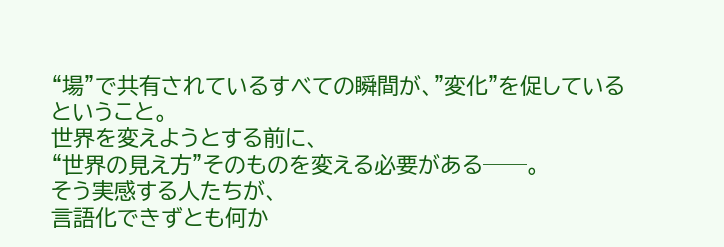“場”で共有されているすべての瞬間が、"変化"を促しているということ。
世界を変えようとする前に、
“世界の見え方”そのものを変える必要がある──。
そう実感する人たちが、
言語化できずとも何か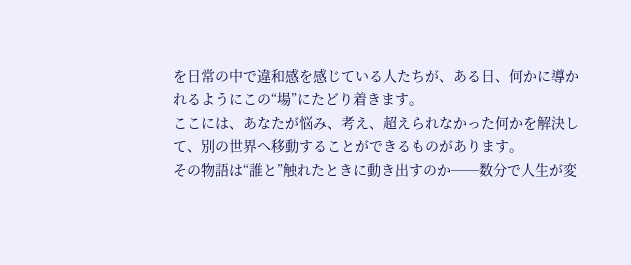を日常の中で違和感を感じている人たちが、ある日、何かに導かれるようにこの“場”にたどり着きます。
ここには、あなたが悩み、考え、超えられなかった何かを解決して、別の世界へ移動することができるものがあります。
その物語は“誰と”触れたときに動き出すのか──数分で人生が変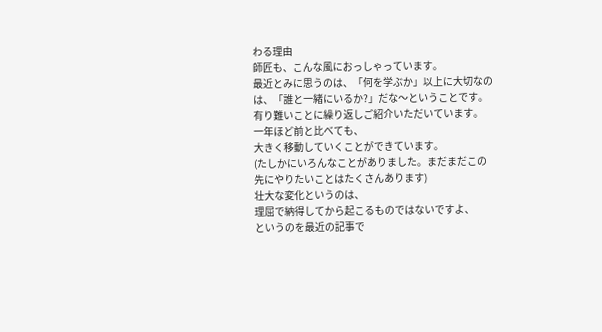わる理由
師匠も、こんな風におっしゃっています。
最近とみに思うのは、「何を学ぶか」以上に大切なのは、「誰と一緒にいるか?」だな〜ということです。
有り難いことに繰り返しご紹介いただいています。
一年ほど前と比べても、
大きく移動していくことができています。
(たしかにいろんなことがありました。まだまだこの先にやりたいことはたくさんあります)
壮大な変化というのは、
理屈で納得してから起こるものではないですよ、
というのを最近の記事で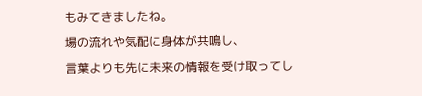もみてきましたね。
場の流れや気配に身体が共鳴し、
言葉よりも先に未来の情報を受け取ってし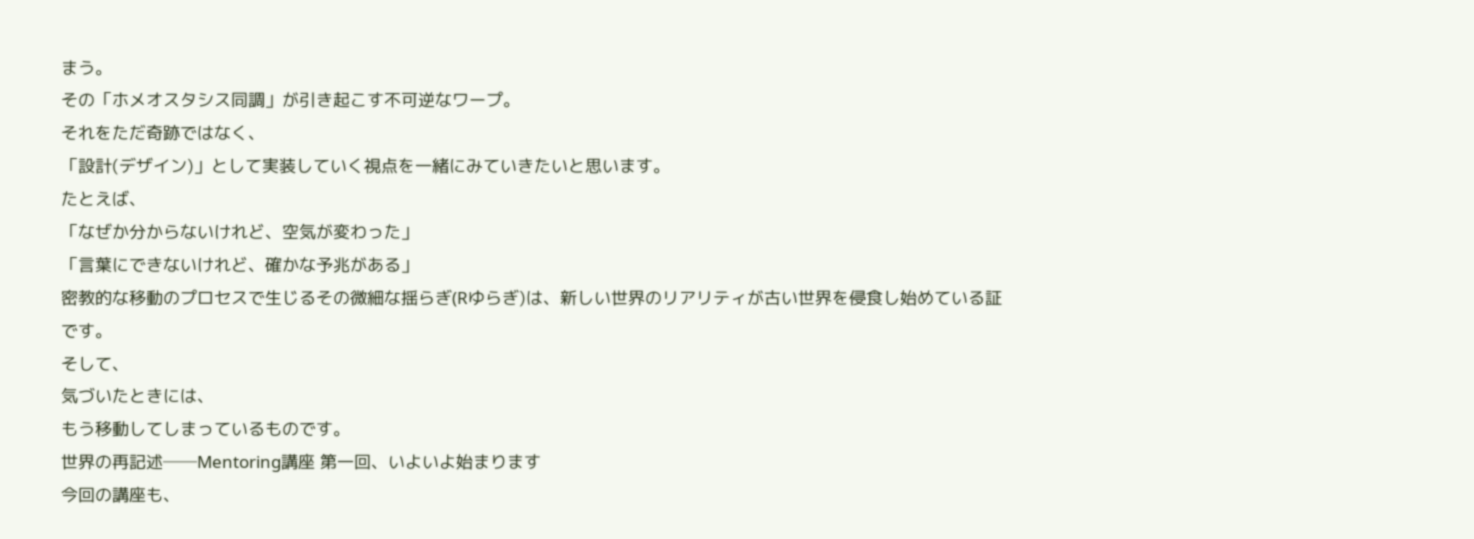まう。
その「ホメオスタシス同調」が引き起こす不可逆なワープ。
それをただ奇跡ではなく、
「設計(デザイン)」として実装していく視点を一緒にみていきたいと思います。
たとえば、
「なぜか分からないけれど、空気が変わった」
「言葉にできないけれど、確かな予兆がある」
密教的な移動のプロセスで生じるその微細な揺らぎ(Rゆらぎ)は、新しい世界のリアリティが古い世界を侵食し始めている証です。
そして、
気づいたときには、
もう移動してしまっているものです。
世界の再記述──Mentoring講座 第一回、いよいよ始まります
今回の講座も、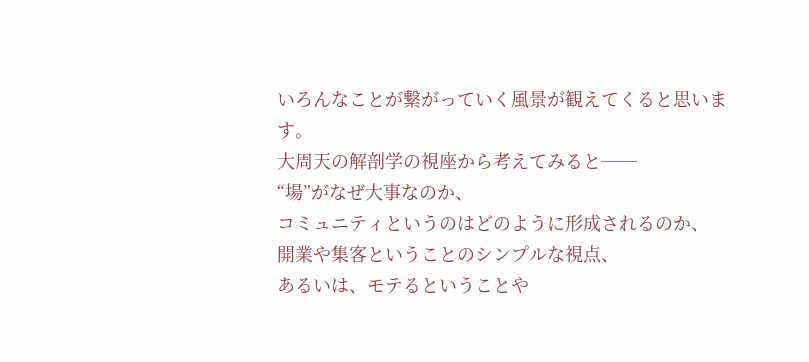いろんなことが繋がっていく風景が観えてくると思います。
大周天の解剖学の視座から考えてみると──
“場”がなぜ大事なのか、
コミュニティというのはどのように形成されるのか、
開業や集客ということのシンプルな視点、
あるいは、モテるということや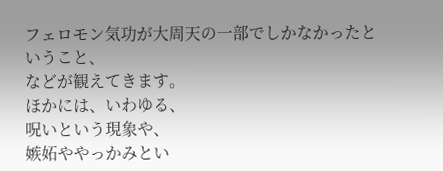フェロモン気功が大周天の一部でしかなかったということ、
などが観えてきます。
ほかには、いわゆる、
呪いという現象や、
嫉妬ややっかみとい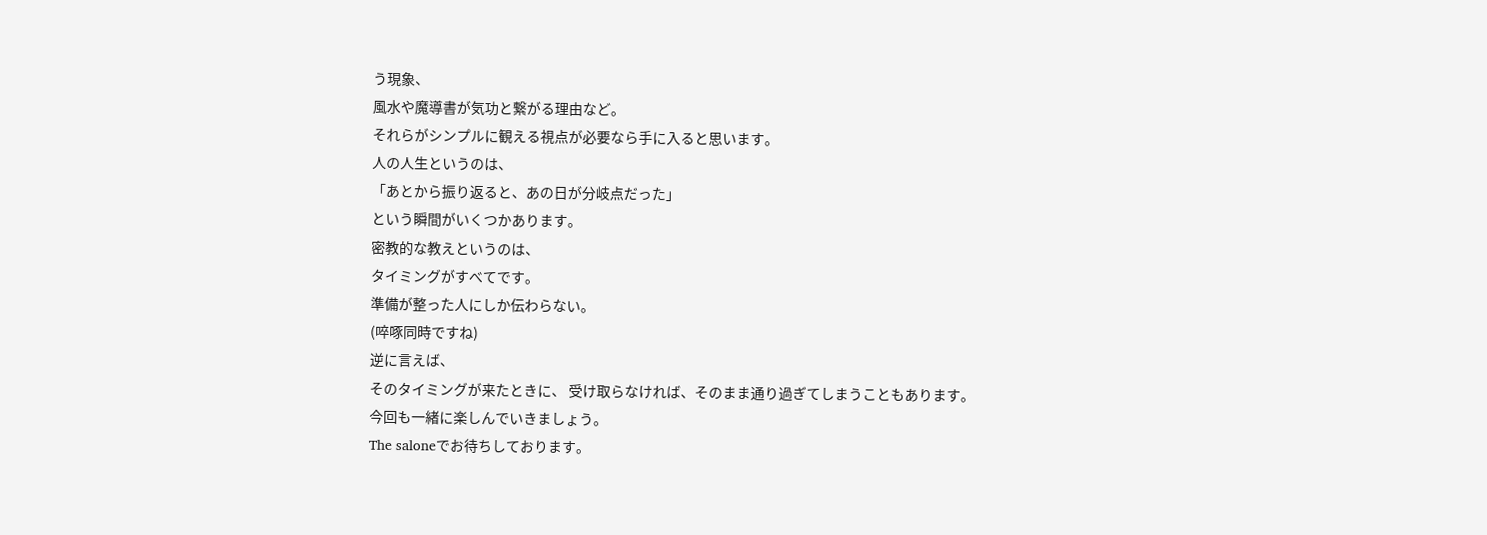う現象、
風水や魔導書が気功と繋がる理由など。
それらがシンプルに観える視点が必要なら手に入ると思います。
人の人生というのは、
「あとから振り返ると、あの日が分岐点だった」
という瞬間がいくつかあります。
密教的な教えというのは、
タイミングがすべてです。
準備が整った人にしか伝わらない。
(啐啄同時ですね)
逆に言えば、
そのタイミングが来たときに、 受け取らなければ、そのまま通り過ぎてしまうこともあります。
今回も一緒に楽しんでいきましょう。
The saloneでお待ちしております。